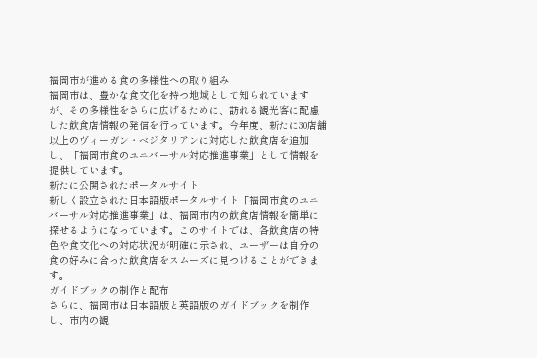福岡市が進める食の多様性への取り組み
福岡市は、豊かな食文化を持つ地域として知られていますが、その多様性をさらに広げるために、訪れる観光客に配慮した飲食店情報の発信を行っています。今年度、新たに30店舗以上のヴィーガン・ベジタリアンに対応した飲食店を追加し、「福岡市食のユニバーサル対応推進事業」として情報を提供しています。
新たに公開されたポータルサイト
新しく設立された日本語版ポータルサイト「福岡市食のユニバーサル対応推進事業」は、福岡市内の飲食店情報を簡単に探せるようになっています。このサイトでは、各飲食店の特色や食文化への対応状況が明確に示され、ユーザーは自分の食の好みに合った飲食店をスムーズに見つけることができます。
ガイドブックの制作と配布
さらに、福岡市は日本語版と英語版のガイドブックを制作し、市内の観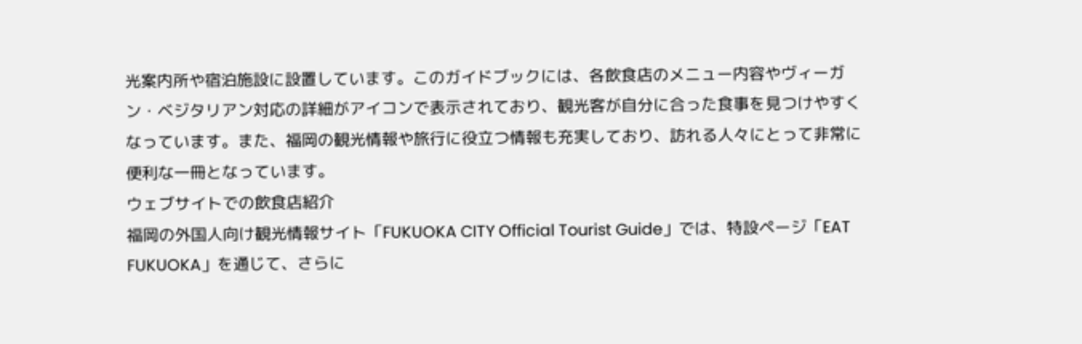光案内所や宿泊施設に設置しています。このガイドブックには、各飲食店のメニュー内容やヴィーガン・ベジタリアン対応の詳細がアイコンで表示されており、観光客が自分に合った食事を見つけやすくなっています。また、福岡の観光情報や旅行に役立つ情報も充実しており、訪れる人々にとって非常に便利な一冊となっています。
ウェブサイトでの飲食店紹介
福岡の外国人向け観光情報サイト「FUKUOKA CITY Official Tourist Guide」では、特設ページ「EAT FUKUOKA」を通じて、さらに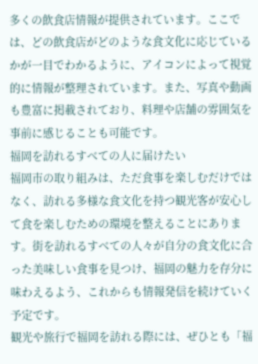多くの飲食店情報が提供されています。ここでは、どの飲食店がどのような食文化に応じているかが一目でわかるように、アイコンによって視覚的に情報が整理されています。また、写真や動画も豊富に掲載されており、料理や店舗の雰囲気を事前に感じることも可能です。
福岡を訪れるすべての人に届けたい
福岡市の取り組みは、ただ食事を楽しむだけではなく、訪れる多様な食文化を持つ観光客が安心して食を楽しむための環境を整えることにあります。街を訪れるすべての人々が自分の食文化に合った美味しい食事を見つけ、福岡の魅力を存分に味わえるよう、これからも情報発信を続けていく予定です。
観光や旅行で福岡を訪れる際には、ぜひとも「福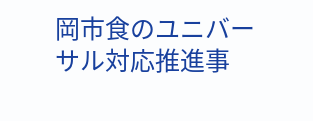岡市食のユニバーサル対応推進事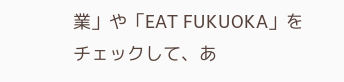業」や「EAT FUKUOKA」をチェックして、あ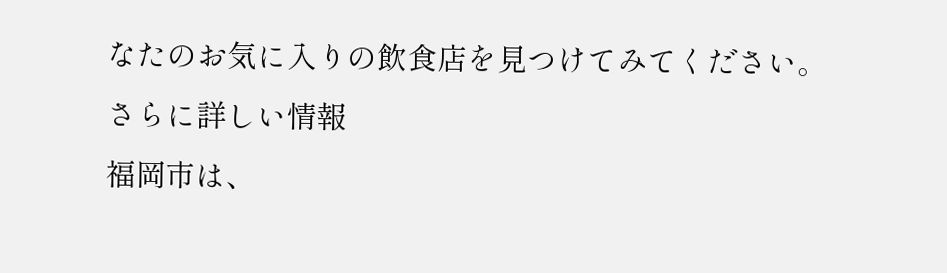なたのお気に入りの飲食店を見つけてみてください。
さらに詳しい情報
福岡市は、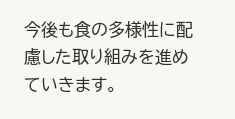今後も食の多様性に配慮した取り組みを進めていきます。